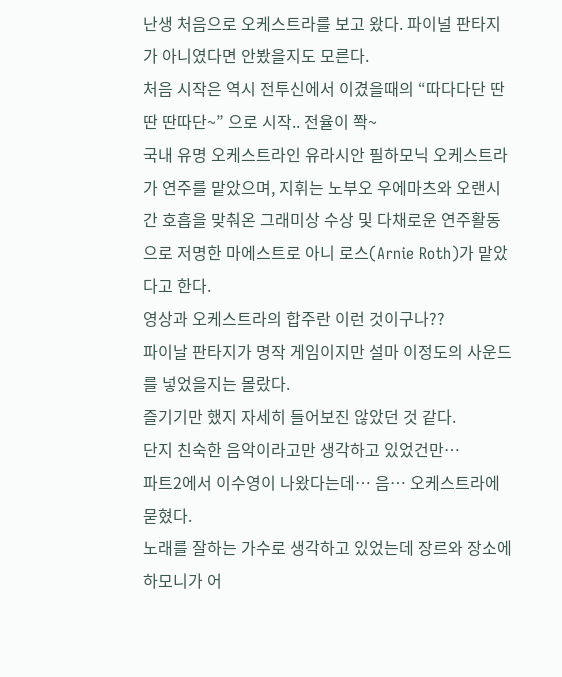난생 처음으로 오케스트라를 보고 왔다. 파이널 판타지가 아니였다면 안봤을지도 모른다.
처음 시작은 역시 전투신에서 이겼을때의 “따다다단 딴딴 딴따단~” 으로 시작.. 전율이 쫙~
국내 유명 오케스트라인 유라시안 필하모닉 오케스트라가 연주를 맡았으며, 지휘는 노부오 우에마츠와 오랜시간 호흡을 맞춰온 그래미상 수상 및 다채로운 연주활동으로 저명한 마에스트로 아니 로스(Arnie Roth)가 맡았다고 한다.
영상과 오케스트라의 합주란 이런 것이구나??
파이날 판타지가 명작 게임이지만 설마 이정도의 사운드를 넣었을지는 몰랐다.
즐기기만 했지 자세히 들어보진 않았던 것 같다.
단지 친숙한 음악이라고만 생각하고 있었건만…
파트2에서 이수영이 나왔다는데… 음… 오케스트라에 묻혔다.
노래를 잘하는 가수로 생각하고 있었는데 장르와 장소에 하모니가 어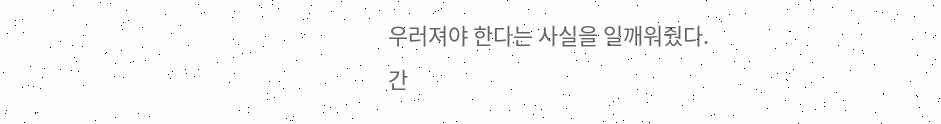우러져야 한다는 사실을 일깨워줬다.
간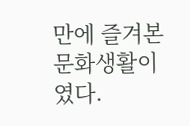만에 즐겨본 문화생활이였다.